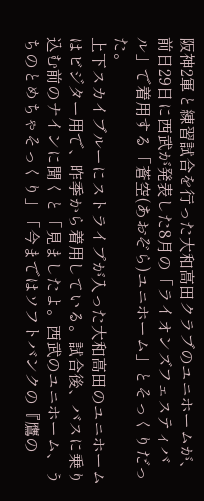阪神2軍と練習試合を行った大和高田クラブのユニホームが、前日29日に西武が発表した8月の「ライオンズフェスティバル」で着用する「蒼空(あおぞら)ユニホーム」とそっくりだった。
上下スカイブルーにストライプが入った大和高田のユニホームはビジター用で、昨季から着用している。試合後、バスに乗り込む前のナインに聞くと「見ましたよ。西武のユニホーム、うちのとめちゃそっくり」「今まではソフトバンクの『鷹の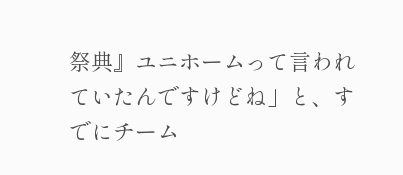祭典』ユニホームって言われていたんですけどね」と、すでにチーム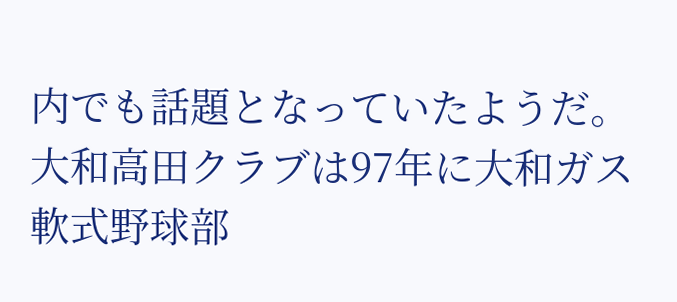内でも話題となっていたようだ。
大和高田クラブは97年に大和ガス軟式野球部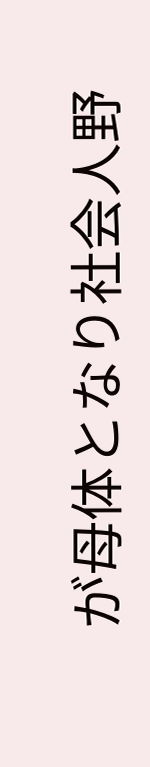が母体となり社会人野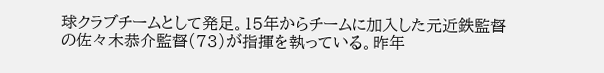球クラブチームとして発足。15年からチームに加入した元近鉄監督の佐々木恭介監督(73)が指揮を執っている。昨年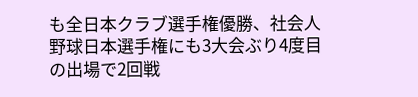も全日本クラブ選手権優勝、社会人野球日本選手権にも3大会ぶり4度目の出場で2回戦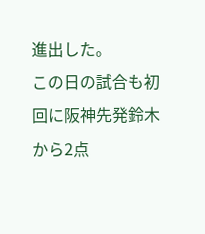進出した。
この日の試合も初回に阪神先発鈴木から2点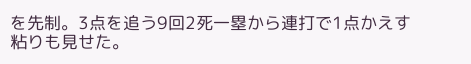を先制。3点を追う9回2死一塁から連打で1点かえす粘りも見せた。